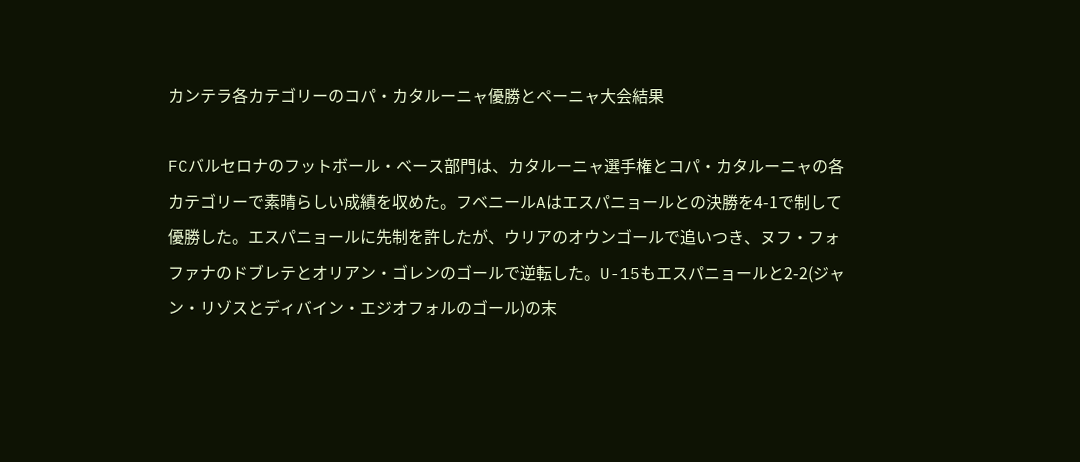カンテラ各カテゴリーのコパ・カタルーニャ優勝とペーニャ大会結果

FCバルセロナのフットボール・ベース部門は、カタルーニャ選手権とコパ・カタルーニャの各カテゴリーで素晴らしい成績を収めた。フベニールAはエスパニョールとの決勝を4-1で制して優勝した。エスパニョールに先制を許したが、ウリアのオウンゴールで追いつき、ヌフ・フォファナのドブレテとオリアン・ゴレンのゴールで逆転した。U-15もエスパニョールと2-2(ジャン・リゾスとディバイン・エジオフォルのゴール)の末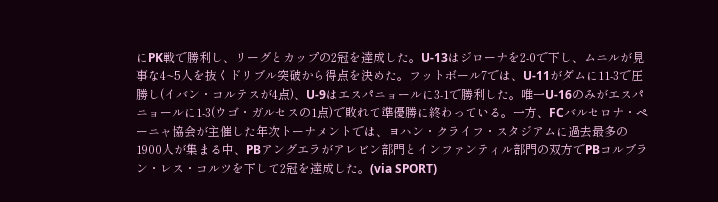にPK戦で勝利し、リーグとカップの2冠を達成した。U-13はジローナを2-0で下し、ムニルが見事な4~5人を抜くドリブル突破から得点を決めた。フットボール7では、U-11がダムに11-3で圧勝し(イバン・コルテスが4点)、U-9はエスパニョールに3-1で勝利した。唯一U-16のみがエスパニョールに1-3(ウゴ・ガルセスの1点)で敗れて準優勝に終わっている。一方、FCバルセロナ・ペーニャ協会が主催した年次トーナメントでは、ヨハン・クライフ・スタジアムに過去最多の1900人が集まる中、PBアングエラがアレビン部門とインファンティル部門の双方でPBコルブラン・レス・コルツを下して2冠を達成した。(via SPORT)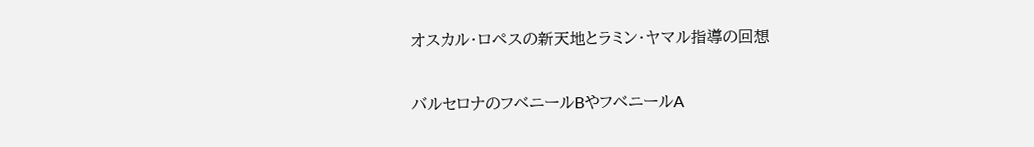オスカル・ロペスの新天地とラミン・ヤマル指導の回想

バルセロナのフベニールBやフベニールA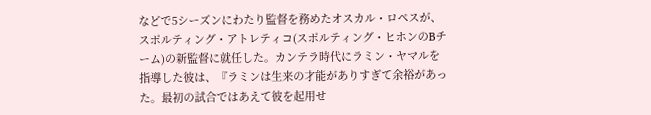などで5シーズンにわたり監督を務めたオスカル・ロペスが、スポルティング・アトレティコ(スポルティング・ヒホンのBチーム)の新監督に就任した。カンテラ時代にラミン・ヤマルを指導した彼は、『ラミンは生来の才能がありすぎて余裕があった。最初の試合ではあえて彼を起用せ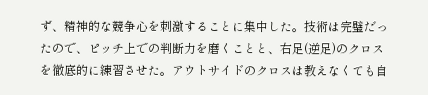ず、精神的な競争心を刺激することに集中した。技術は完璧だったので、ピッチ上での判断力を磨くことと、右足(逆足)のクロスを徹底的に練習させた。アウトサイドのクロスは教えなくても自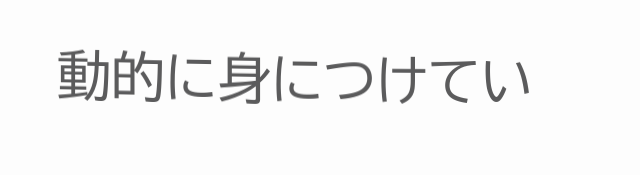動的に身につけてい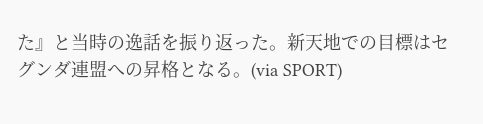た』と当時の逸話を振り返った。新天地での目標はセグンダ連盟への昇格となる。(via SPORT)